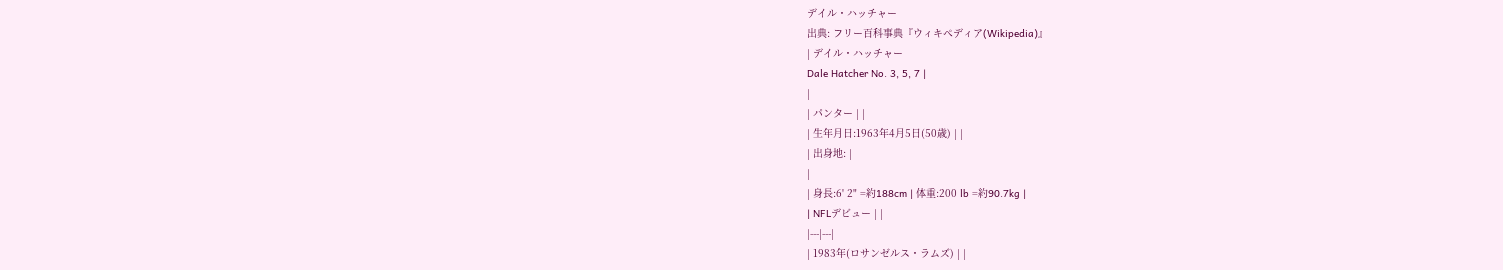デイル・ハッチャー
出典: フリー百科事典『ウィキペディア(Wikipedia)』
| デイル・ハッチャー
Dale Hatcher No. 3, 5, 7 |
|
| パンター | |
| 生年月日:1963年4月5日(50歳) | |
| 出身地: |
|
| 身長:6' 2" =約188cm | 体重:200 lb =約90.7kg |
| NFLデビュー | |
|---|---|
| 1983年(ロサンゼルス・ラムズ) | |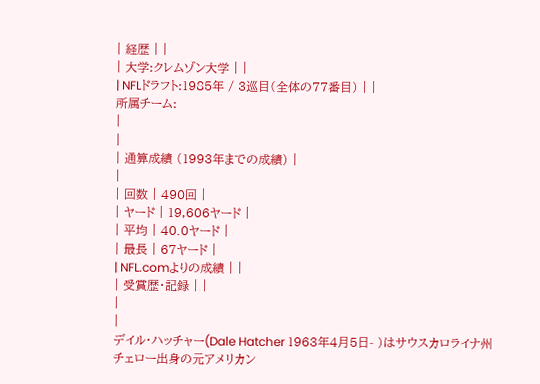| 経歴 | |
| 大学:クレムゾン大学 | |
| NFLドラフト:1985年 / 3巡目(全体の77番目) | |
所属チーム:
|
|
| 通算成績 (1993年までの成績) |
|
| 回数 | 490回 |
| ヤード | 19,606ヤード |
| 平均 | 40.0ヤード |
| 最長 | 67ヤード |
| NFL.comよりの成績 | |
| 受賞歴・記録 | |
|
|
デイル・ハッチャー(Dale Hatcher 1963年4月5日- )はサウスカロライナ州チェロー出身の元アメリカン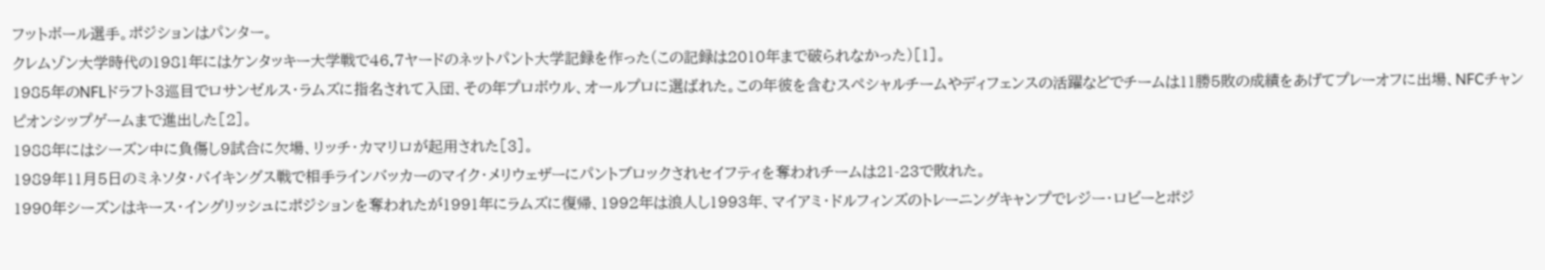フットボール選手。ポジションはパンター。
クレムゾン大学時代の1981年にはケンタッキー大学戦で46.7ヤードのネットパント大学記録を作った(この記録は2010年まで破られなかった)[1]。
1985年のNFLドラフト3巡目でロサンゼルス・ラムズに指名されて入団、その年プロボウル、オールプロに選ばれた。この年彼を含むスペシャルチームやディフェンスの活躍などでチームは11勝5敗の成績をあげてプレーオフに出場、NFCチャンピオンシップゲームまで進出した[2]。
1988年にはシーズン中に負傷し9試合に欠場、リッチ・カマリロが起用された[3]。
1989年11月5日のミネソタ・バイキングス戦で相手ラインバッカーのマイク・メリウェザーにパントブロックされセイフティを奪われチームは21-23で敗れた。
1990年シーズンはキース・イングリッシュにポジションを奪われたが1991年にラムズに復帰、1992年は浪人し1993年、マイアミ・ドルフィンズのトレーニングキャンプでレジー・ロビーとポジ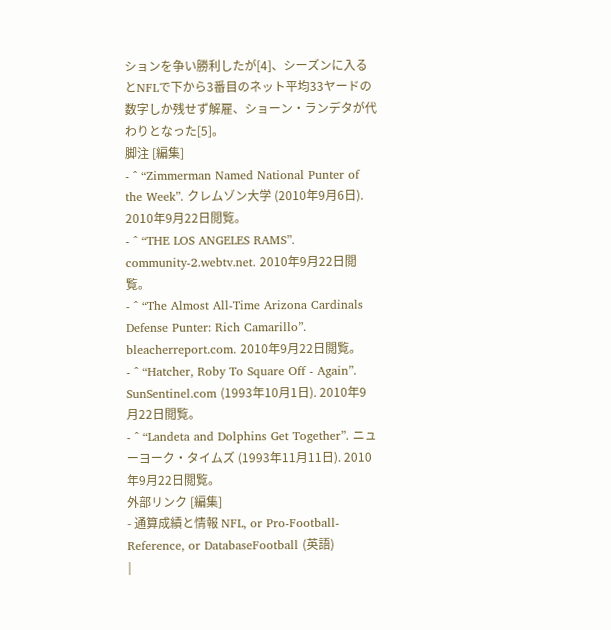ションを争い勝利したが[4]、シーズンに入るとNFLで下から3番目のネット平均33ヤードの数字しか残せず解雇、ショーン・ランデタが代わりとなった[5]。
脚注 [編集]
- ^ “Zimmerman Named National Punter of the Week”. クレムゾン大学 (2010年9月6日). 2010年9月22日閲覧。
- ^ “THE LOS ANGELES RAMS”. community-2.webtv.net. 2010年9月22日閲覧。
- ^ “The Almost All-Time Arizona Cardinals Defense Punter: Rich Camarillo”. bleacherreport.com. 2010年9月22日閲覧。
- ^ “Hatcher, Roby To Square Off - Again”. SunSentinel.com (1993年10月1日). 2010年9月22日閲覧。
- ^ “Landeta and Dolphins Get Together”. ニューヨーク・タイムズ (1993年11月11日). 2010年9月22日閲覧。
外部リンク [編集]
- 通算成績と情報 NFL, or Pro-Football-Reference, or DatabaseFootball (英語)
|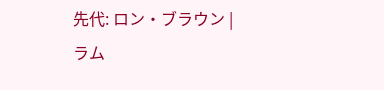先代: ロン・ブラウン |
ラム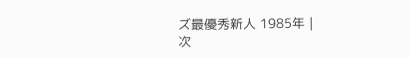ズ最優秀新人 1985年 |
次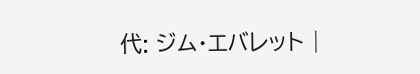代: ジム・エバレット |